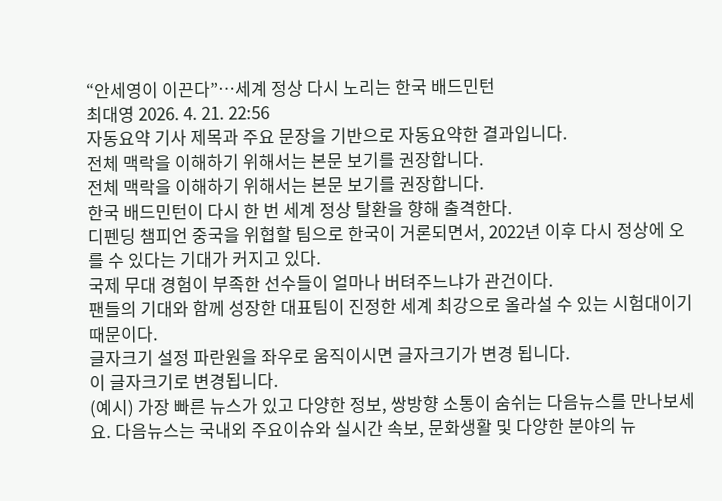“안세영이 이끈다”…세계 정상 다시 노리는 한국 배드민턴
최대영 2026. 4. 21. 22:56
자동요약 기사 제목과 주요 문장을 기반으로 자동요약한 결과입니다.
전체 맥락을 이해하기 위해서는 본문 보기를 권장합니다.
전체 맥락을 이해하기 위해서는 본문 보기를 권장합니다.
한국 배드민턴이 다시 한 번 세계 정상 탈환을 향해 출격한다.
디펜딩 챔피언 중국을 위협할 팀으로 한국이 거론되면서, 2022년 이후 다시 정상에 오를 수 있다는 기대가 커지고 있다.
국제 무대 경험이 부족한 선수들이 얼마나 버텨주느냐가 관건이다.
팬들의 기대와 함께 성장한 대표팀이 진정한 세계 최강으로 올라설 수 있는 시험대이기 때문이다.
글자크기 설정 파란원을 좌우로 움직이시면 글자크기가 변경 됩니다.
이 글자크기로 변경됩니다.
(예시) 가장 빠른 뉴스가 있고 다양한 정보, 쌍방향 소통이 숨쉬는 다음뉴스를 만나보세요. 다음뉴스는 국내외 주요이슈와 실시간 속보, 문화생활 및 다양한 분야의 뉴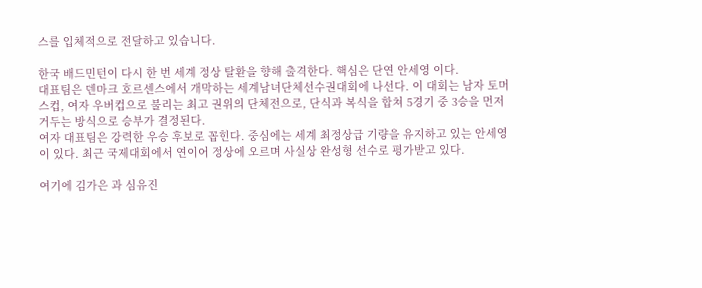스를 입체적으로 전달하고 있습니다.

한국 배드민턴이 다시 한 번 세계 정상 탈환을 향해 출격한다. 핵심은 단연 안세영 이다.
대표팀은 덴마크 호르센스에서 개막하는 세계남녀단체선수권대회에 나선다. 이 대회는 남자 토머스컵, 여자 우버컵으로 불리는 최고 권위의 단체전으로, 단식과 복식을 합쳐 5경기 중 3승을 먼저 거두는 방식으로 승부가 결정된다.
여자 대표팀은 강력한 우승 후보로 꼽힌다. 중심에는 세계 최정상급 기량을 유지하고 있는 안세영이 있다. 최근 국제대회에서 연이어 정상에 오르며 사실상 완성형 선수로 평가받고 있다.

여기에 김가은 과 심유진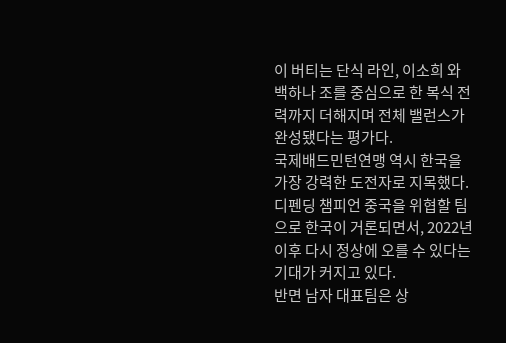이 버티는 단식 라인, 이소희 와 백하나 조를 중심으로 한 복식 전력까지 더해지며 전체 밸런스가 완성됐다는 평가다.
국제배드민턴연맹 역시 한국을 가장 강력한 도전자로 지목했다. 디펜딩 챔피언 중국을 위협할 팀으로 한국이 거론되면서, 2022년 이후 다시 정상에 오를 수 있다는 기대가 커지고 있다.
반면 남자 대표팀은 상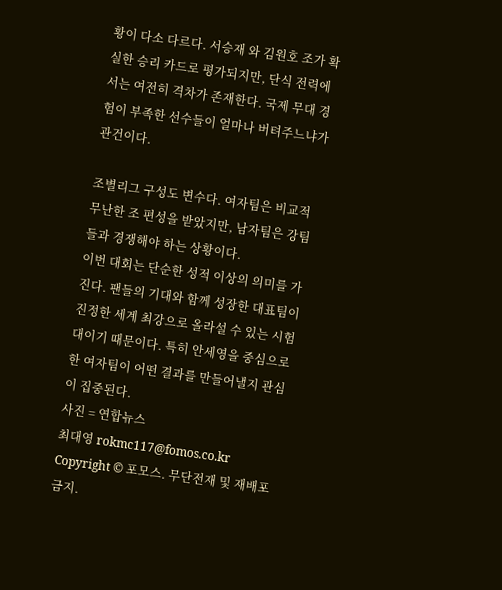황이 다소 다르다. 서승재 와 김원호 조가 확실한 승리 카드로 평가되지만, 단식 전력에서는 여전히 격차가 존재한다. 국제 무대 경험이 부족한 선수들이 얼마나 버텨주느냐가 관건이다.

조별리그 구성도 변수다. 여자팀은 비교적 무난한 조 편성을 받았지만, 남자팀은 강팀들과 경쟁해야 하는 상황이다.
이번 대회는 단순한 성적 이상의 의미를 가진다. 팬들의 기대와 함께 성장한 대표팀이 진정한 세계 최강으로 올라설 수 있는 시험대이기 때문이다. 특히 안세영을 중심으로 한 여자팀이 어떤 결과를 만들어낼지 관심이 집중된다.
사진 = 연합뉴스
최대영 rokmc117@fomos.co.kr
Copyright © 포모스. 무단전재 및 재배포 금지.